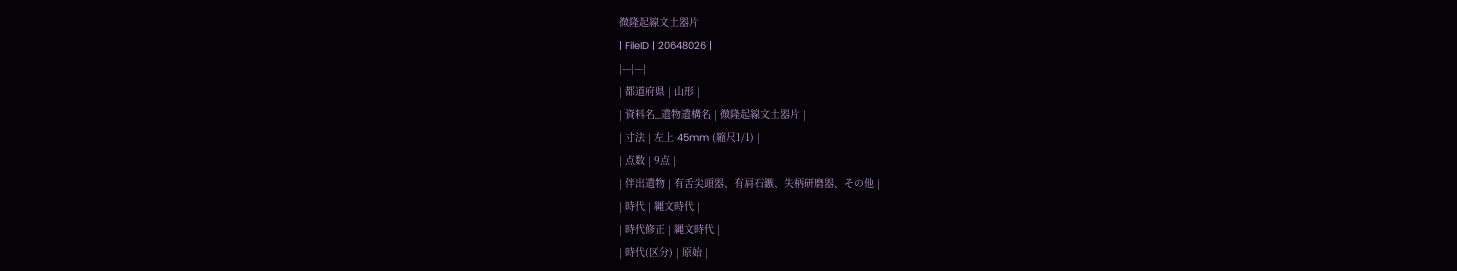微隆起線文土器片
| FileID | 20648026 |
|---|---|
| 都道府県 | 山形 |
| 資料名_遺物遺構名 | 微隆起線文土器片 |
| 寸法 | 左上 45mm (縮尺1/1) |
| 点数 | 9点 |
| 伴出遺物 | 有舌尖頭器、有肩石鏃、失柄研磨器、その他 |
| 時代 | 縄文時代 |
| 時代修正 | 縄文時代 |
| 時代(区分) | 原始 |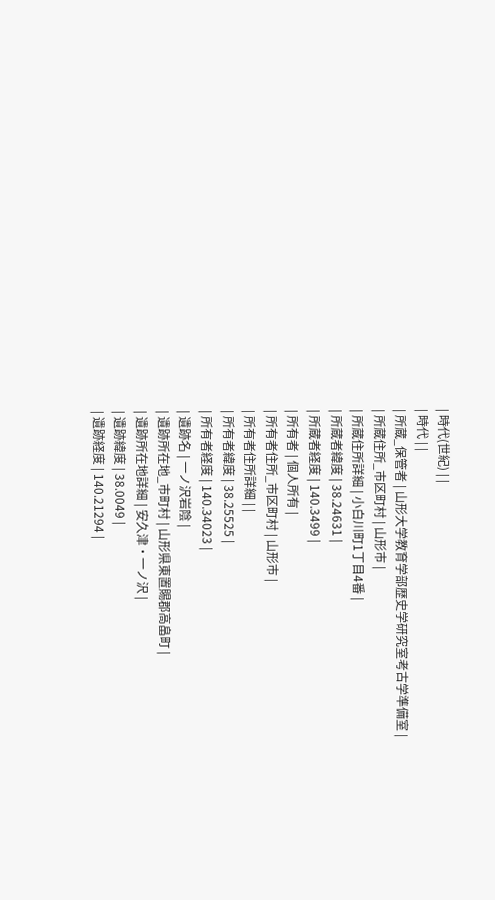| 時代(世紀) | |
| 時代 | |
| 所蔵_保管者 | 山形大学教育学部歴史学研究室考古学準備室 |
| 所蔵住所_市区町村 | 山形市 |
| 所蔵住所詳細 | 小白川町1丁目4番 |
| 所蔵者緯度 | 38.24631 |
| 所蔵者経度 | 140.3499 |
| 所有者 | 個人所有 |
| 所有者住所_市区町村 | 山形市 |
| 所有者住所詳細 | |
| 所有者緯度 | 38.25525 |
| 所有者経度 | 140.34023 |
| 遺跡名 | 一ノ沢岩陰 |
| 遺跡所在地_市町村 | 山形県東置賜郡高畠町 |
| 遺跡所在地詳細 | 安久津・一ノ沢 |
| 遺跡緯度 | 38.0049 |
| 遺跡経度 | 140.21294 |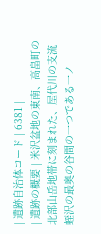| 遺跡自治体コード | 6381 |
| 遺跡の概要 | 米沢盆地の東南、高畠町の北部山岳地帯に刻まれた、屋代川の支流蛭沢の最奥の谷間の一つである一ノ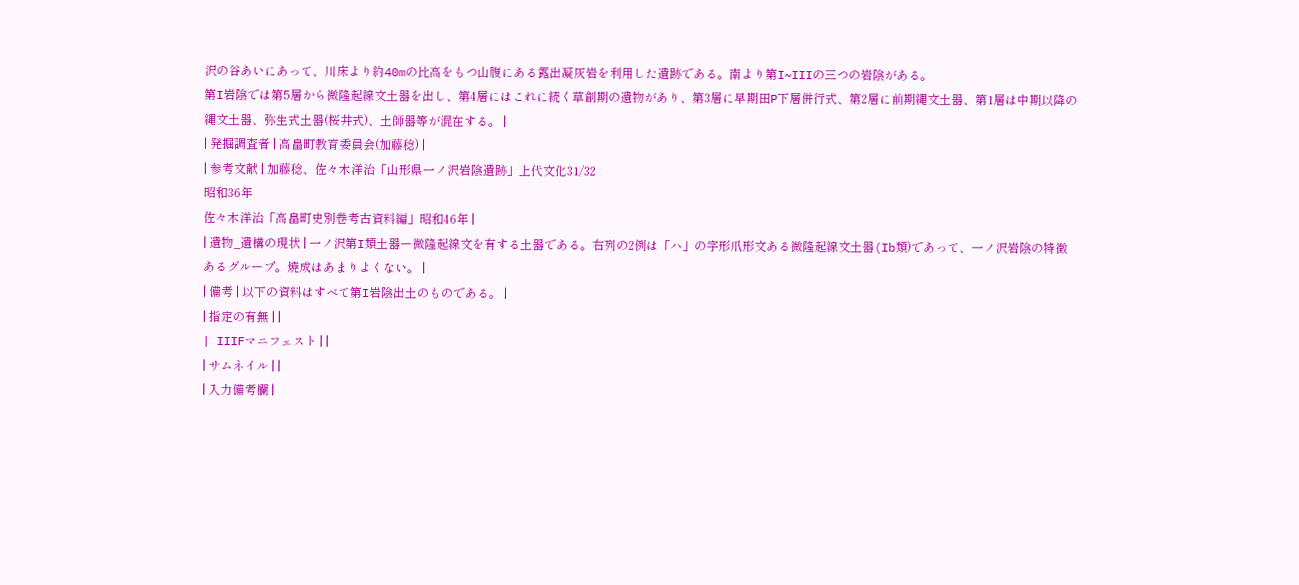沢の谷あいにあって、川床より約40mの比高をもつ山腹にある露出凝灰岩を利用した遺跡である。南より第I~IIIの三つの岩陰がある。
第I岩陰では第5層から微隆起線文土器を出し、第4層にはこれに続く草創期の遺物があり、第3層に早期田P下層併行式、第2層に前期縄文土器、第1層は中期以降の縄文土器、弥生式土器(桜井式)、土師器等が混在する。 |
| 発掘調査者 | 高畠町教育委員会(加藤稔) |
| 参考文献 | 加藤稔、佐々木洋治「山形県一ノ沢岩陰遺跡」上代文化31/32
昭和36年
佐々木洋治「高畠町史別巻考古資料編」昭和46年 |
| 遺物_遺構の現状 | 一ノ沢第I類土器ー微隆起線文を有する土器である。右列の2例は「ハ」の字形爪形文ある微隆起線文土器(Ib類)であって、一ノ沢岩陰の特徴あるグループ。焼成はあまりよくない。 |
| 備考 | 以下の資料はすべて第I岩陰出土のものである。 |
| 指定の有無 | |
| IIIFマニフェスト | |
| サムネイル | |
| 入力備考欄 |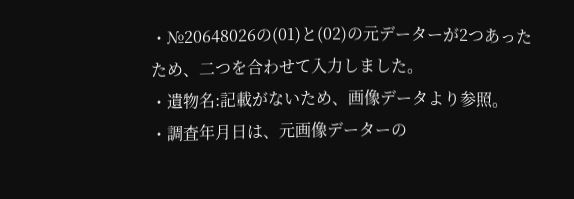・№20648026の(01)と(02)の元データーが2つあったため、二つを合わせて入力しました。
・遺物名:記載がないため、画像データより参照。
・調査年月日は、元画像データーの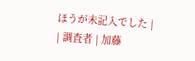ほうが未記入でした |
| 調査者 | 加藤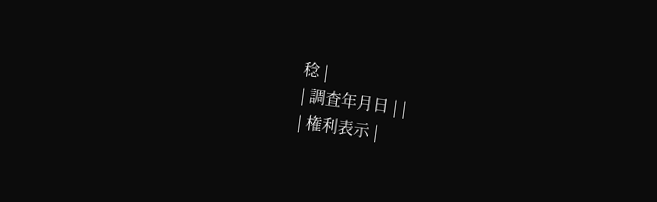稔 |
| 調査年月日 | |
| 権利表示 |